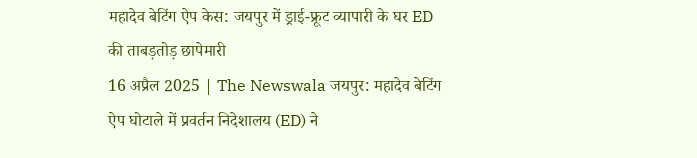महादेव बेटिंग ऐप केस: जयपुर में ड्राई-फ्रूट व्यापारी के घर ED की ताबड़तोड़ छापेमारी
16 अप्रैल 2025 | The Newswala जयपुर: महादेव बेटिंग ऐप घोटाले में प्रवर्तन निदेशालय (ED) ने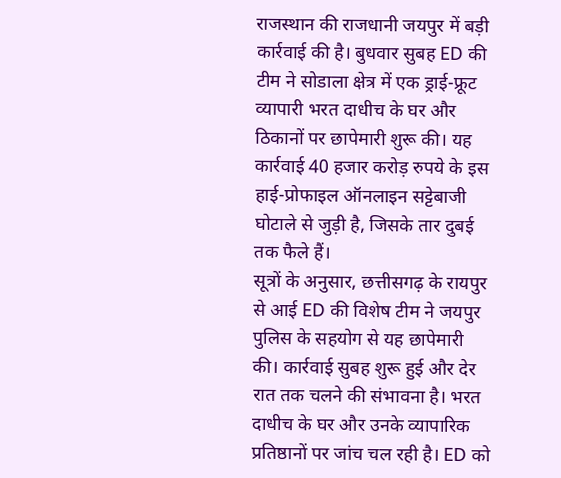राजस्थान की राजधानी जयपुर में बड़ी कार्रवाई की है। बुधवार सुबह ED की टीम ने सोडाला क्षेत्र में एक ड्राई-फ्रूट व्यापारी भरत दाधीच के घर और ठिकानों पर छापेमारी शुरू की। यह कार्रवाई 40 हजार करोड़ रुपये के इस हाई-प्रोफाइल ऑनलाइन सट्टेबाजी घोटाले से जुड़ी है, जिसके तार दुबई तक फैले हैं।
सूत्रों के अनुसार, छत्तीसगढ़ के रायपुर से आई ED की विशेष टीम ने जयपुर पुलिस के सहयोग से यह छापेमारी की। कार्रवाई सुबह शुरू हुई और देर रात तक चलने की संभावना है। भरत दाधीच के घर और उनके व्यापारिक प्रतिष्ठानों पर जांच चल रही है। ED को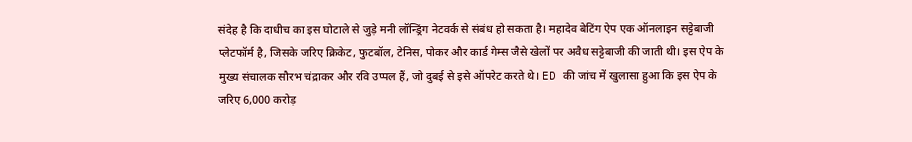संदेह है कि दाधीच का इस घोटाले से जुड़े मनी लॉन्ड्रिंग नेटवर्क से संबंध हो सकता है। महादेव बेटिंग ऐप एक ऑनलाइन सट्टेबाजी प्लेटफॉर्म है, जिसके जरिए क्रिकेट, फुटबॉल, टेनिस, पोकर और कार्ड गेम्स जैसे खेलों पर अवैध सट्टेबाजी की जाती थी। इस ऐप के मुख्य संचालक सौरभ चंद्राकर और रवि उप्पल हैं, जो दुबई से इसे ऑपरेट करते थे। ED की जांच में खुलासा हुआ कि इस ऐप के जरिए 6,000 करोड़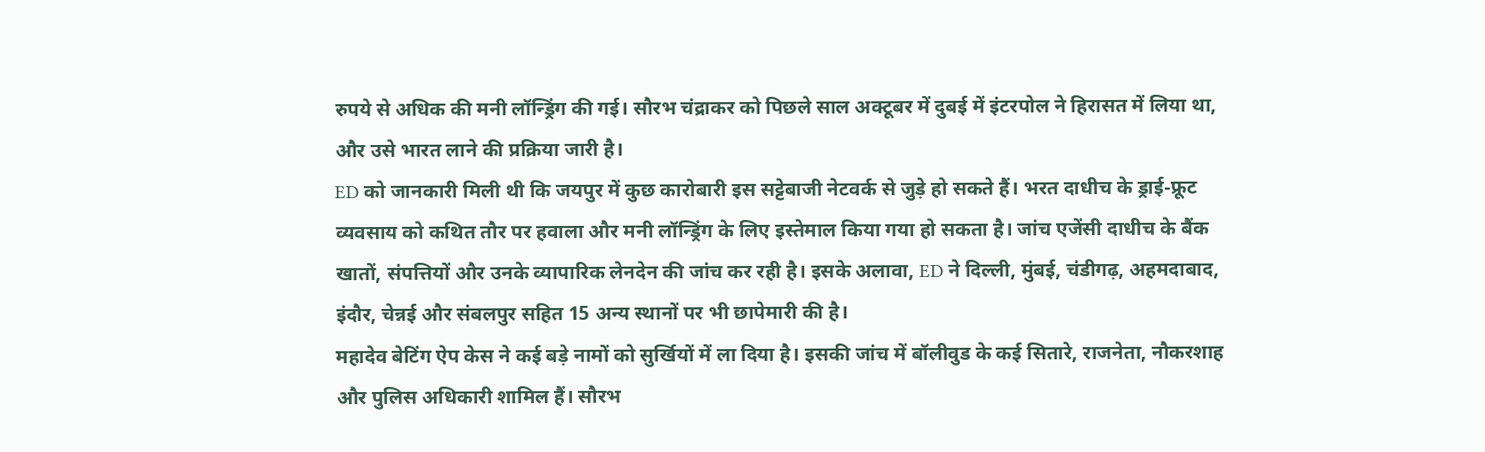रुपये से अधिक की मनी लॉन्ड्रिंग की गई। सौरभ चंद्राकर को पिछले साल अक्टूबर में दुबई में इंटरपोल ने हिरासत में लिया था, और उसे भारत लाने की प्रक्रिया जारी है।
ED को जानकारी मिली थी कि जयपुर में कुछ कारोबारी इस सट्टेबाजी नेटवर्क से जुड़े हो सकते हैं। भरत दाधीच के ड्राई-फ्रूट व्यवसाय को कथित तौर पर हवाला और मनी लॉन्ड्रिंग के लिए इस्तेमाल किया गया हो सकता है। जांच एजेंसी दाधीच के बैंक खातों, संपत्तियों और उनके व्यापारिक लेनदेन की जांच कर रही है। इसके अलावा, ED ने दिल्ली, मुंबई, चंडीगढ़, अहमदाबाद, इंदौर, चेन्नई और संबलपुर सहित 15 अन्य स्थानों पर भी छापेमारी की है।
महादेव बेटिंग ऐप केस ने कई बड़े नामों को सुर्खियों में ला दिया है। इसकी जांच में बॉलीवुड के कई सितारे, राजनेता, नौकरशाह और पुलिस अधिकारी शामिल हैं। सौरभ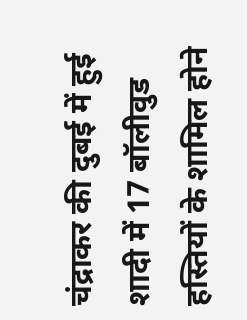चंद्राकर की दुबई में हुई शादी में 17 बॉलीवुड हस्तियों के शामिल होने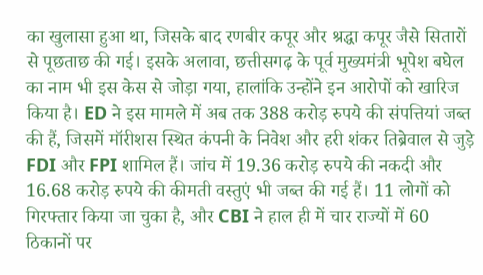का खुलासा हुआ था, जिसके बाद रणबीर कपूर और श्रद्धा कपूर जैसे सितारों से पूछताछ की गई। इसके अलावा, छत्तीसगढ़ के पूर्व मुख्यमंत्री भूपेश बघेल का नाम भी इस केस से जोड़ा गया, हालांकि उन्होंने इन आरोपों को खारिज किया है। ED ने इस मामले में अब तक 388 करोड़ रुपये की संपत्तियां जब्त की हैं, जिसमें मॉरीशस स्थित कंपनी के निवेश और हरी शंकर तिब्रेवाल से जुड़े FDI और FPI शामिल हैं। जांच में 19.36 करोड़ रुपये की नकदी और 16.68 करोड़ रुपये की कीमती वस्तुएं भी जब्त की गई हैं। 11 लोगों को गिरफ्तार किया जा चुका है, और CBI ने हाल ही में चार राज्यों में 60 ठिकानों पर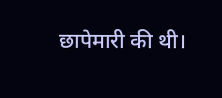छापेमारी की थी।